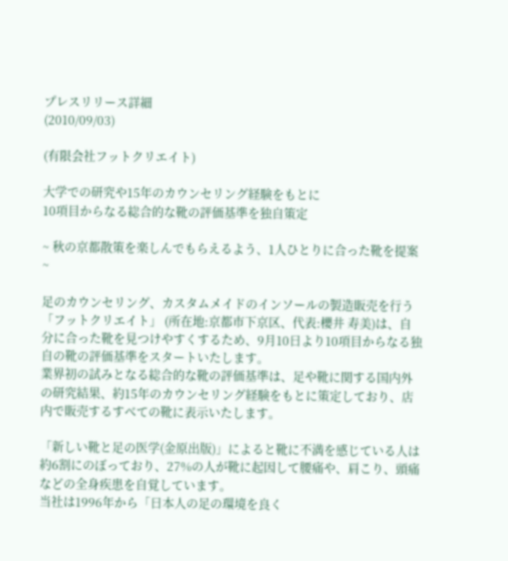プレスリリース詳細
(2010/09/03)

(有限会社フットクリエイト)

大学での研究や15年のカウンセリング経験をもとに
10項目からなる総合的な靴の評価基準を独自策定

~ 秋の京都散策を楽しんでもらえるよう、1人ひとりに合った靴を提案 ~

足のカウンセリング、カスタムメイドのインソールの製造販売を行う「フットクリエイト」 (所在地:京都市下京区、代表:櫻井 寿美)は、自分に合った靴を見つけやすくするため、9月10日より10項目からなる独自の靴の評価基準をスタートいたします。
業界初の試みとなる総合的な靴の評価基準は、足や靴に関する国内外の研究結果、約15年のカウンセリング経験をもとに策定しており、店内で販売するすべての靴に表示いたします。

「新しい靴と足の医学(金原出版)」によると靴に不満を感じている人は約6割にのぼっており、27%の人が靴に起因して腰痛や、肩こり、頭痛などの全身疾患を自覚しています。
当社は1996年から「日本人の足の環境を良く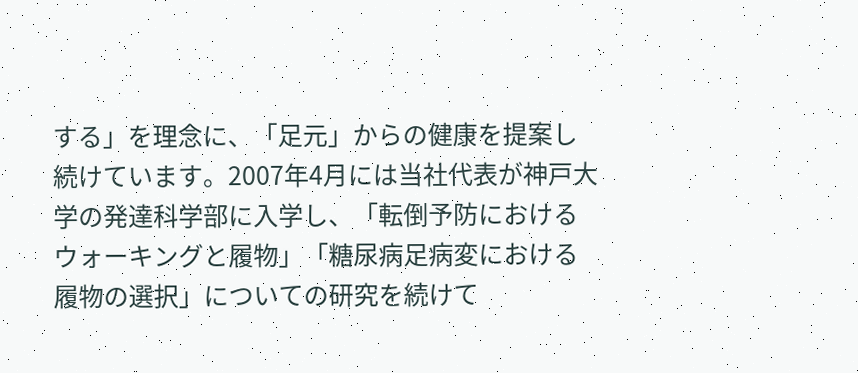する」を理念に、「足元」からの健康を提案し続けています。2007年4月には当社代表が神戸大学の発達科学部に入学し、「転倒予防におけるウォーキングと履物」「糖尿病足病変における履物の選択」についての研究を続けて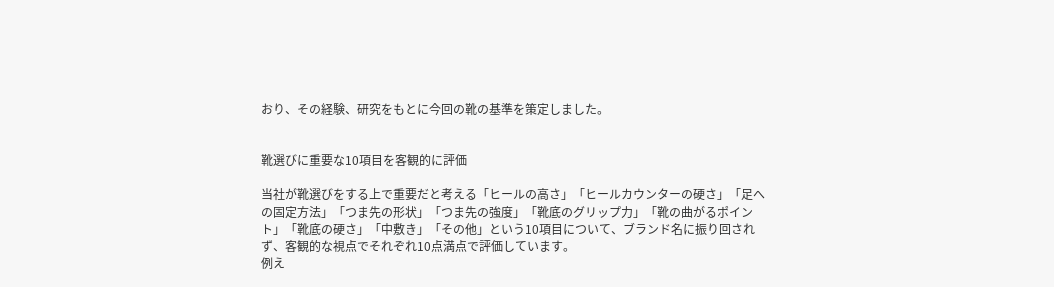おり、その経験、研究をもとに今回の靴の基準を策定しました。


靴選びに重要な10項目を客観的に評価

当社が靴選びをする上で重要だと考える「ヒールの高さ」「ヒールカウンターの硬さ」「足への固定方法」「つま先の形状」「つま先の強度」「靴底のグリップ力」「靴の曲がるポイント」「靴底の硬さ」「中敷き」「その他」という10項目について、ブランド名に振り回されず、客観的な視点でそれぞれ10点満点で評価しています。
例え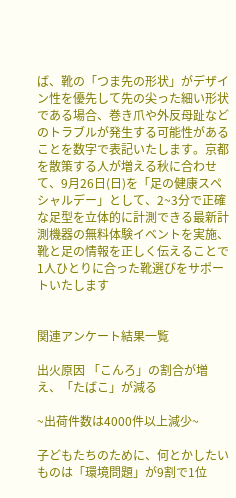ば、靴の「つま先の形状」がデザイン性を優先して先の尖った細い形状である場合、巻き爪や外反母趾などのトラブルが発生する可能性があることを数字で表記いたします。京都を散策する人が増える秋に合わせて、9月26日(日)を「足の健康スペシャルデー」として、2~3分で正確な足型を立体的に計測できる最新計測機器の無料体験イベントを実施、靴と足の情報を正しく伝えることで1人ひとりに合った靴選びをサポートいたします


関連アンケート結果一覧

出火原因 「こんろ」の割合が増え、「たばこ」が減る

~出荷件数は4000件以上減少~

子どもたちのために、何とかしたいものは「環境問題」が9割で1位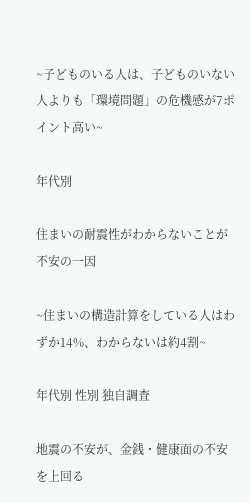~子どものいる人は、子どものいない人よりも「環境問題」の危機感が7ポイント高い~

年代別

住まいの耐震性がわからないことが不安の一因

~住まいの構造計算をしている人はわずか14%、わからないは約4割~

年代別 性別 独自調査

地震の不安が、金銭・健康面の不安を上回る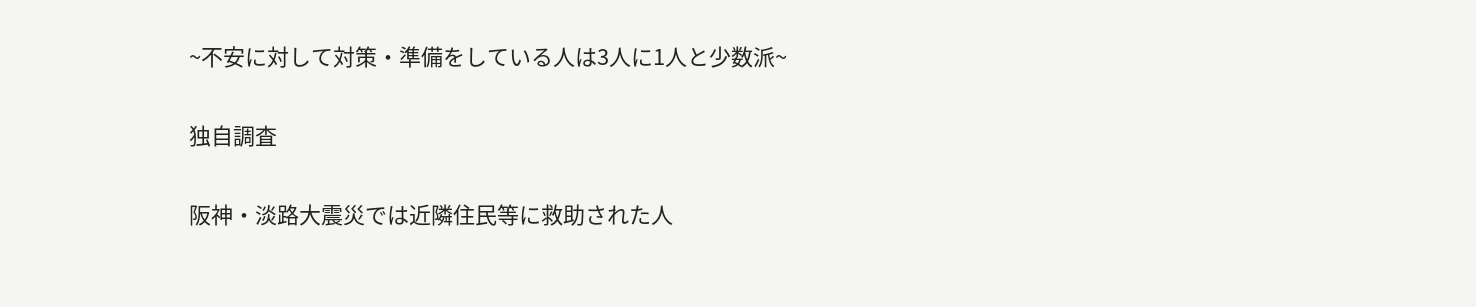~不安に対して対策・準備をしている人は3人に1人と少数派~

独自調査

阪神・淡路大震災では近隣住民等に救助された人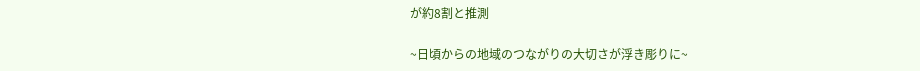が約8割と推測

~日頃からの地域のつながりの大切さが浮き彫りに~